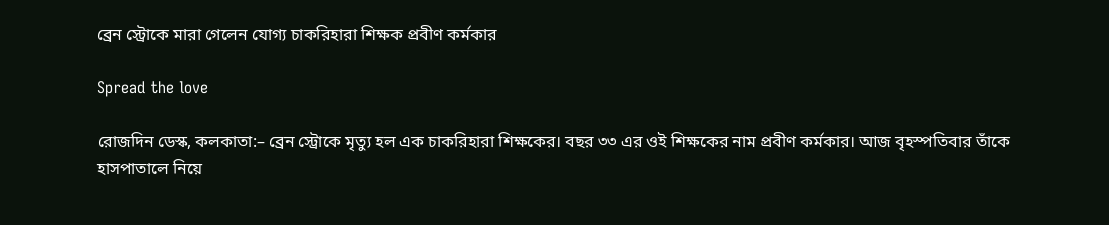ব্রেন স্ট্রোকে মারা গেলেন যোগ্য চাকরিহারা শিক্ষক প্রবীণ কর্মকার

Spread the love

রোজদিন ডেস্ক, কলকাতা:– ব্রেন স্ট্রোকে মৃত্যু হল এক চাকরিহারা শিক্ষকের। বছর ৩৩ এর ওই শিক্ষকের নাম প্রবীণ কর্মকার। আজ বৃহস্পতিবার তাঁকে হাসপাতালে নিয়ে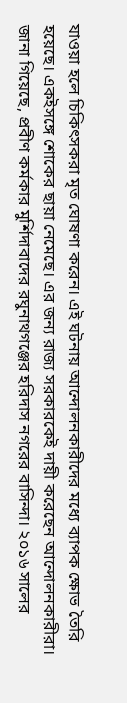যাওয়া হলে চিকিৎসকরা মৃত ঘোষণা করেন। এই ঘটনায় আন্দোলনকারীদের মধ্যে ব্যাপক ক্ষোভ তৈরি হয়েছে। একইসঙ্গে শোকের ছায়া নেমেছে। এর জন্য রাজ্য সরকারকেই দায়ী করেছেন আন্দোলনকারীরা।
জানা গিয়েছে, প্রবীণ কর্মকার মুর্শিদাবাদের রঘুনাথগঞ্জের হরিদাস নগরের বাসিন্দা। ২০১৬ সালের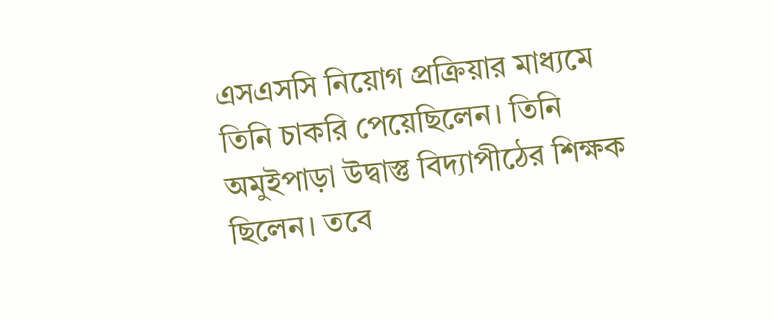এসএসসি নিয়োগ প্রক্রিয়ার মাধ্যমে তিনি চাকরি পেয়েছিলেন। তিনি অমুইপাড়া উদ্বাস্তু বিদ্যাপীঠের শিক্ষক ছিলেন। তবে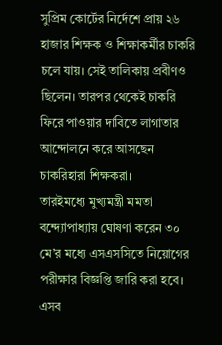সুপ্রিম কোর্টের নির্দেশে প্রায় ২৬ হাজার শিক্ষক ও শিক্ষাকর্মীর চাকরি চলে যায়। সেই তালিকায় প্রবীণও ছিলেন। তারপর থেকেই চাকরি ফিরে পাওয়ার দাবিতে লাগাতার আন্দোলনে করে আসছেন চাকরিহারা শিক্ষকরা।
তারইমধ্যে মুখ্যমন্ত্রী মমতা বন্দ্যোপাধ্যায় ঘোষণা করেন ৩০ মে’র মধ্যে এসএসসিতে নিয়োগের পরীক্ষার বিজ্ঞপ্তি জারি করা হবে। এসব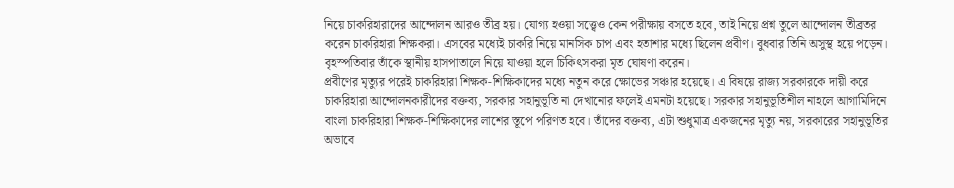নিয়ে চাকরিহারাদের আন্দোলন আরও তীব্র হয়। যোগ্য হওয়া সত্ত্বেও কেন পরীক্ষায় বসতে হবে, তাই নিয়ে প্রশ্ন তুলে আন্দোলন তীব্রতর করেন চাকরিহারা শিক্ষকরা। এসবের মধ্যেই চাকরি নিয়ে মানসিক চাপ এবং হতাশার মধ্যে ছিলেন প্রবীণ। বুধবার তিনি অসুস্থ হয়ে পড়েন। বৃহস্পতিবার তাঁকে স্থানীয় হাসপাতালে নিয়ে যাওয়া হলে চিকিৎসকরা মৃত ঘোষণা করেন।
প্রবীণের মৃত্যুর পরেই চাকরিহারা শিক্ষক-শিক্ষিকাদের মধ্যে নতুন করে ক্ষোভের সঞ্চার হয়েছে। এ বিষয়ে রাজ্য সরকারকে দায়ী করে চাকরিহারা আন্দোলনকারীদের বক্তব্য, সরকার সহানুভূতি না দেখানোর ফলেই এমনটা হয়েছে। সরকার সহানুভূতিশীল নাহলে আগামিদিনে বাংলা চাকরিহারা শিক্ষক-শিক্ষিকাদের লাশের স্তূপে পরিণত হবে। তাঁদের বক্তব্য, এটা শুধুমাত্র একজনের মৃত্যু নয়, সরকারের সহানুভূতির অভাবে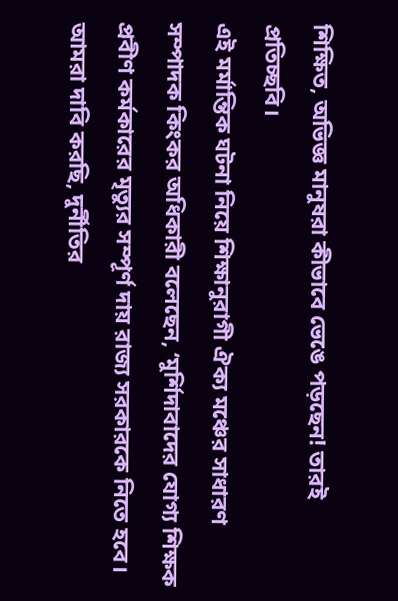শিক্ষিত, অভিজ্ঞ মানুষরা কীভাবে ভেঙে পড়ছেন! তারই প্রতিচ্ছবি।
এই মর্মান্তিক ঘটনা নিয়ে শিক্ষানুরাগী ঐক্য মঞ্চের সাধারণ সম্পাদক কিংকর অধিকারী বলেছেন, ‘মুর্শিদাবাদের যোগ্য শিক্ষক প্রবীণ কর্মকারের মৃত্যুর সম্পূর্ণ দায় রাজ্য সরকারকে নিতে হবে। আমরা দাবি করছি, দুর্নীতির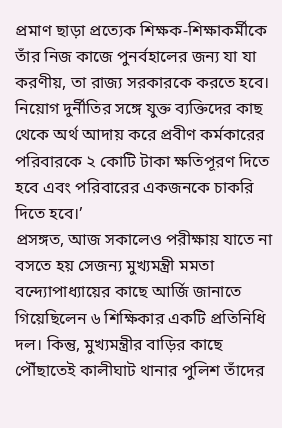প্রমাণ ছাড়া প্রত্যেক শিক্ষক-শিক্ষাকর্মীকে তাঁর নিজ কাজে পুনর্বহালের জন্য যা যা করণীয়, তা রাজ্য সরকারকে করতে হবে। নিয়োগ দুর্নীতির সঙ্গে যুক্ত ব্যক্তিদের কাছ থেকে অর্থ আদায় করে প্রবীণ কর্মকারের পরিবারকে ২ কোটি টাকা ক্ষতিপূরণ দিতে হবে এবং পরিবারের একজনকে চাকরি দিতে হবে।’
প্রসঙ্গত, আজ সকালেও পরীক্ষায় যাতে না বসতে হয় সেজন্য মুখ্যমন্ত্রী মমতা বন্দ্যোপাধ্যায়ের কাছে আর্জি জানাতে গিয়েছিলেন ৬ শিক্ষিকার একটি প্রতিনিধি দল। কিন্তু, মুখ্যমন্ত্রীর বাড়ির কাছে পৌঁছাতেই কালীঘাট থানার পুলিশ তাঁদের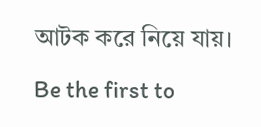আটক করে নিয়ে যায়।

Be the first to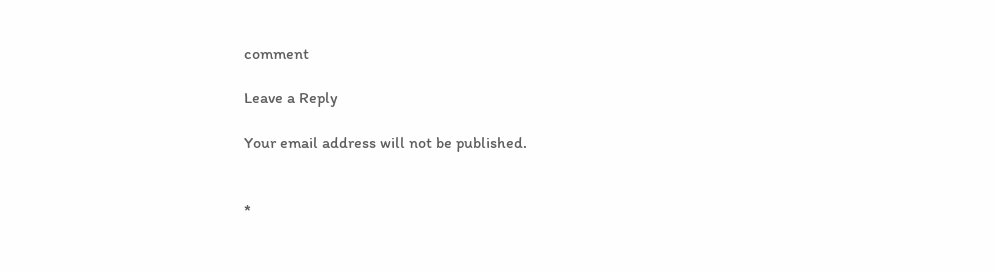comment

Leave a Reply

Your email address will not be published.


*